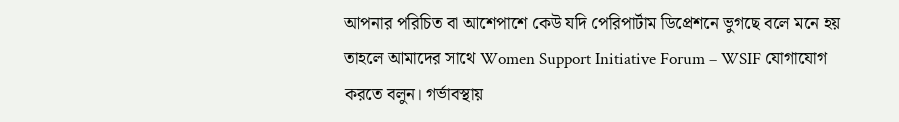আপনার পরিচিত বা আশেপাশে কেউ যদি পেরিপার্টাম ডিপ্রেশনে ভুগছে বলে মনে হয় তাহলে আমাদের সাথে Women Support Initiative Forum – WSIF যোগাযোগ করতে বলুন। গর্ভাবস্থায়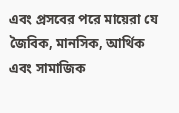এবং প্রসবের পরে মায়েরা যে জৈবিক, মানসিক, আর্থিক এবং সামাজিক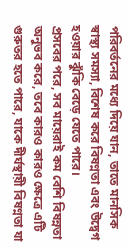পরিবর্তনের মধ্যে দিয়ে যান, তাতে মানসিক স্বাস্থ্য সমস্যা, বিশেষ করে বিষণ্নতা এবং উদ্বেগ হওয়ার ঝুঁকি বেড়ে যেতে পারে।
প্রসবের পরে, সব মায়েরাই কম বেশি বিষন্নতা অনুভব করে, তবে কারও কারও ক্ষেত্রে এটি গুরুতর হতে পারে, যাকে দীর্ঘস্থায়ী বিষণ্নতা যা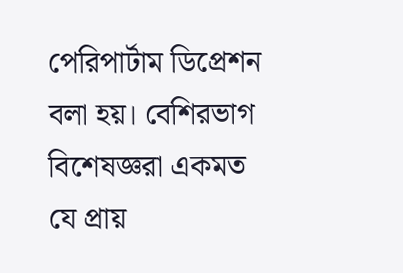পেরিপার্টাম ডিপ্রেশন বলা হয়। বেশিরভাগ বিশেষজ্ঞরা একমত যে প্রায়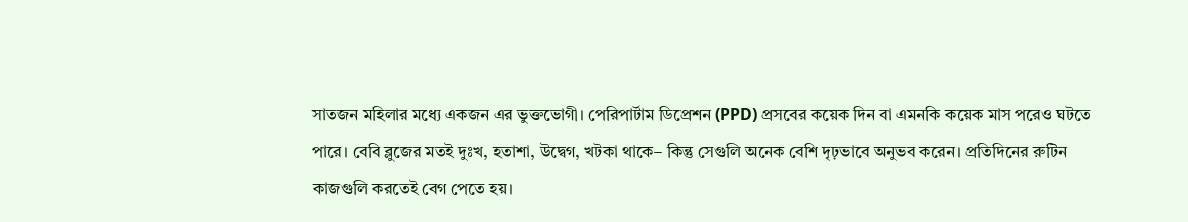সাতজন মহিলার মধ্যে একজন এর ভুক্তভোগী। পেরিপার্টাম ডিপ্রেশন (PPD) প্রসবের কয়েক দিন বা এমনকি কয়েক মাস পরেও ঘটতে পারে। বেবি ব্লুজের মতই দুঃখ, হতাশা, উদ্বেগ, খটকা থাকে– কিন্তু সেগুলি অনেক বেশি দৃঢ়ভাবে অনুভব করেন। প্রতিদিনের রুটিন কাজগুলি করতেই বেগ পেতে হয়।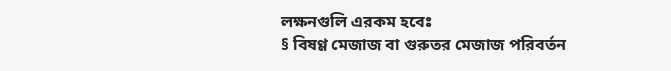লক্ষনগুলি এরকম হবেঃ
§ বিষণ্ণ মেজাজ বা গুরুতর মেজাজ পরিবর্তন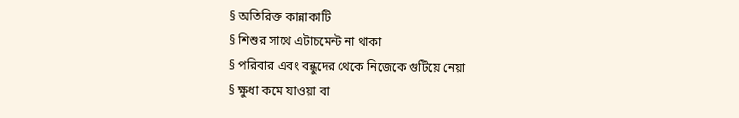§ অতিরিক্ত কান্নাকাটি
§ শিশুর সাথে এটাচমেন্ট না থাকা
§ পরিবার এবং বন্ধুদের থেকে নিজেকে গুটিয়ে নেয়া
§ ক্ষুধা কমে যাওয়া বা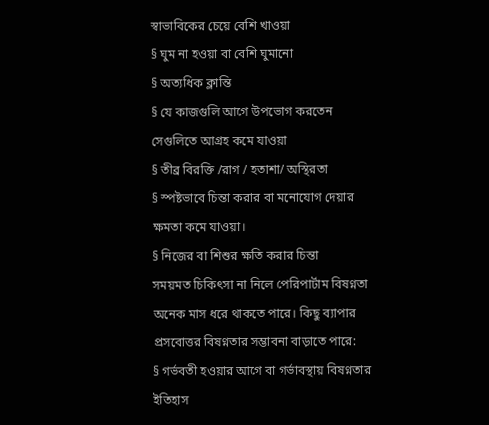স্বাভাবিকের চেয়ে বেশি খাওয়া
§ ঘুম না হওয়া বা বেশি ঘুমানো
§ অত্যধিক ক্লান্তি
§ যে কাজগুলি আগে উপভোগ করতেন সেগুলিতে আগ্রহ কমে যাওয়া
§ তীব্র বিরক্তি /রাগ / হতাশা/ অস্থিরতা
§ স্পষ্টভাবে চিন্তা করার বা মনোযোগ দেয়ার ক্ষমতা কমে যাওয়া।
§ নিজের বা শিশুর ক্ষতি করার চিন্তা
সময়মত চিকিৎসা না নিলে পেরিপার্টাম বিষণ্নতা অনেক মাস ধরে থাকতে পারে। কিছু ব্যাপার প্রসবোত্তর বিষণ্নতার সম্ভাবনা বাড়াতে পারে:
§ গর্ভবতী হওয়ার আগে বা গর্ভাবস্থায় বিষণ্নতার ইতিহাস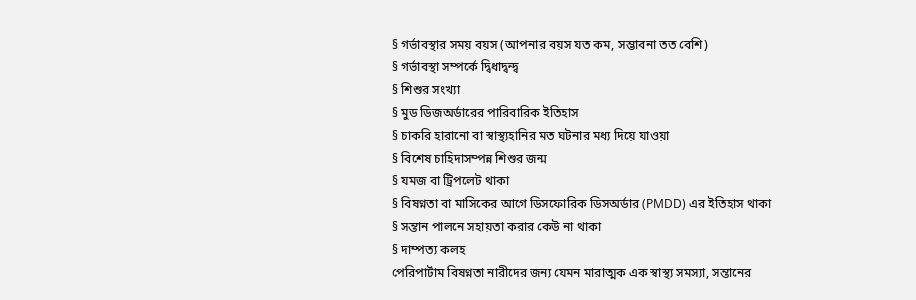§ গর্ভাবস্থার সময় বয়স (আপনার বয়স যত কম, সম্ভাবনা তত বেশি)
§ গর্ভাবস্থা সম্পর্কে দ্বিধাদ্বন্দ্ব
§ শিশুর সংখ্যা
§ মুড ডিজঅর্ডারের পারিবারিক ইতিহাস
§ চাকরি হারানো বা স্বাস্থ্যহানির মত ঘটনার মধ্য দিয়ে যাওয়া
§ বিশেষ চাহিদাসম্পন্ন শিশুর জন্ম
§ যমজ বা ট্রিপলেট থাকা
§ বিষণ্নতা বা মাসিকের আগে ডিসফোরিক ডিসঅর্ডার (PMDD) এর ইতিহাস থাকা
§ সন্তান পালনে সহায়তা করার কেউ না থাকা
§ দাম্পত্য কলহ
পেরিপার্টাম বিষণ্নতা নারীদের জন্য যেমন মারাত্মক এক স্বাস্থ্য সমস্যা, সন্তানের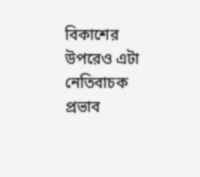বিকাশের উপরেও এটা নেতিবাচক প্রভাব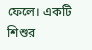ফেলে। একটি শিশুর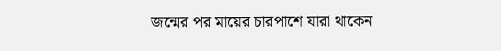জন্মের পর মায়ের চারপাশে যারা থাকেন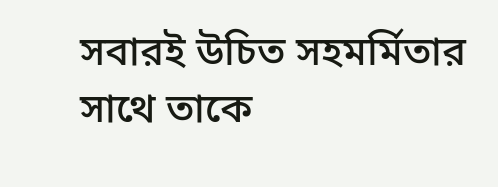সবারই উচিত সহমর্মিতার সাথে তাকে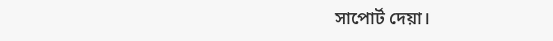সাপোর্ট দেয়া।